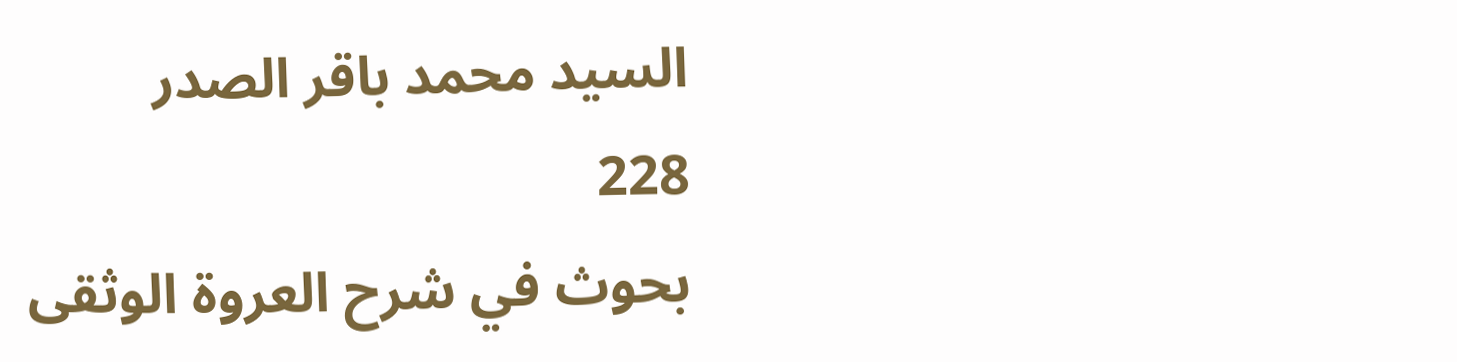السيد محمد باقر الصدر
228
بحوث في شرح العروة الوثقى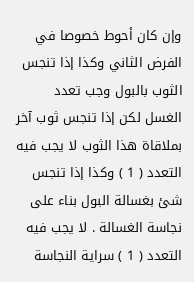وإن كان أحوط خصوصا في الفرض الثاني وكذا إذا تنجس الثوب بالبول وجب تعدد الغسل لكن إذا تنجس ثوب آخر بملاقاة هذا الثوب لا يجب فيه التعدد ( 1 ) وكذا إذا تنجس شئ بغسالة البول بناء على نجاسة الغسالة . لا يجب فيه التعدد ( 1 ) سراية النجاسة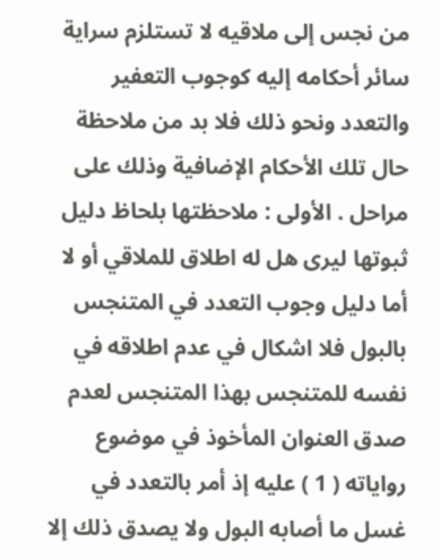من نجس إلى ملاقيه لا تستلزم سراية سائر أحكامه إليه كوجوب التعفير والتعدد ونحو ذلك فلا بد من ملاحظة حال تلك الأحكام الإضافية وذلك على مراحل . الأولى : ملاحظتها بلحاظ دليل ثبوتها ليرى هل له اطلاق للملاقي أو لا أما دليل وجوب التعدد في المتنجس بالبول فلا اشكال في عدم اطلاقه في نفسه للمتنجس بهذا المتنجس لعدم صدق العنوان المأخوذ في موضوع رواياته ( 1 ) عليه إذ أمر بالتعدد في غسل ما أصابه البول ولا يصدق ذلك إلا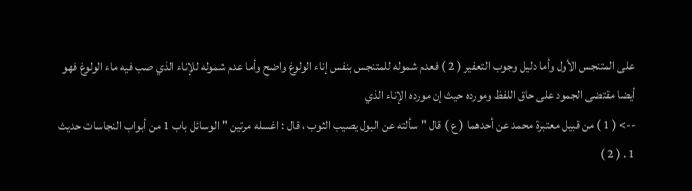على المتنجس الأول وأما دليل وجوب التعفير ( 2 ) فعدم شموله للمتنجس بنفس إناء الولوغ واضح وأما عدم شموله للإناء الذي صب فيه ماء الولوغ فهو أيضا مقتضى الجمود على حاق اللفظ ومورده حيث إن مورده الإناء الذي
--> ( 1 ) من قبيل معتبرة محمد عن أحدهما ( ع ) قال " سألته عن البول يصيب الثوب ، قال : اغسله مرتين " الوسائل باب 1 من أبواب النجاسات حديث 1 . ( 2 )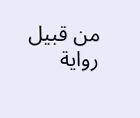من قبيل رواية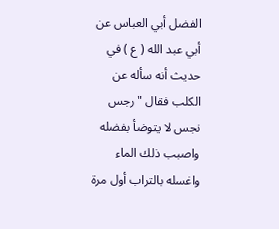الفضل أبي العباس عن أبي عبد الله ( ع ) في حديث أنه سأله عن الكلب فقال " رجس نجس لا يتوضأ بفضله واصبب ذلك الماء واغسله بالتراب أول مرة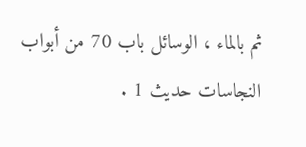ثم بالماء ، الوسائل باب 70 من أبواب النجاسات حديث 1 .